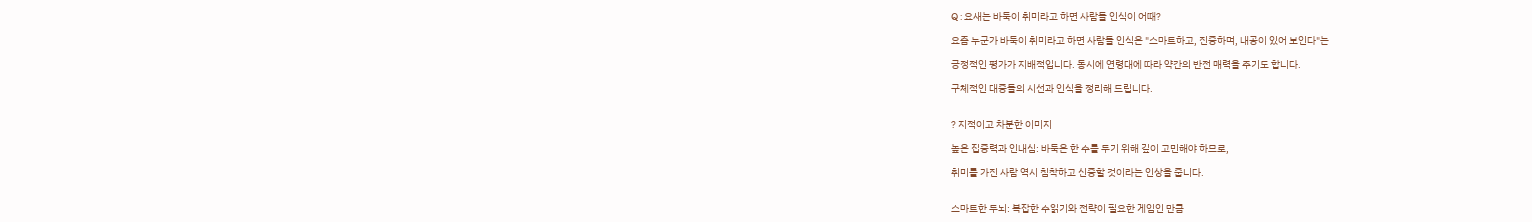Q : 요새는 바둑이 취미라고 하면 사람들 인식이 어때?

요즘 누군가 바둑이 취미라고 하면 사람들 인식은 "스마트하고, 진중하며, 내공이 있어 보인다"는

긍정적인 평가가 지배적입니다. 동시에 연령대에 따라 약간의 반전 매력을 주기도 합니다.

구체적인 대중들의 시선과 인식을 정리해 드립니다.


? 지적이고 차분한 이미지

높은 집중력과 인내심: 바둑은 한 수를 두기 위해 깊이 고민해야 하므로,

취미를 가진 사람 역시 침착하고 신중할 것이라는 인상을 줍니다.


스마트한 두뇌: 복잡한 수읽기와 전략이 필요한 게임인 만큼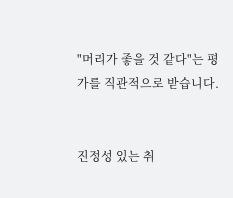"머리가 좋을 것 같다"는 평가를 직관적으로 받습니다.


진정성 있는 취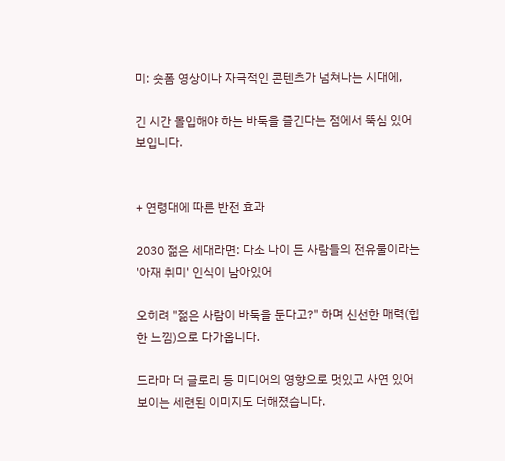미: 숏폼 영상이나 자극적인 콘텐츠가 넘쳐나는 시대에,

긴 시간 몰입해야 하는 바둑을 즐긴다는 점에서 뚝심 있어 보입니다.


+ 연령대에 따른 반전 효과

2030 젊은 세대라면: 다소 나이 든 사람들의 전유물이라는 '아재 취미' 인식이 남아있어

오히려 "젊은 사람이 바둑을 둔다고?" 하며 신선한 매력(힙한 느낌)으로 다가옵니다.

드라마 더 글로리 등 미디어의 영향으로 멋있고 사연 있어 보이는 세련된 이미지도 더해졌습니다.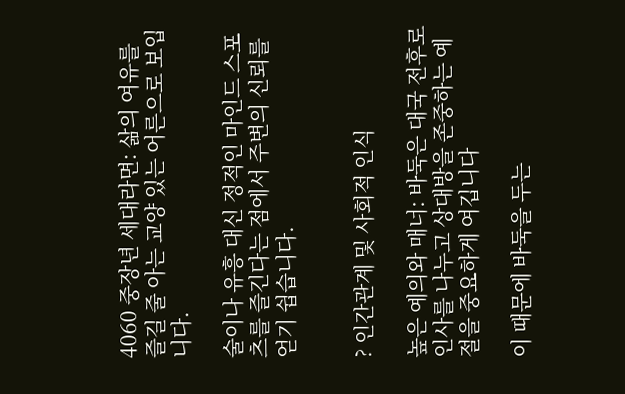4060 중장년 세대라면: 삶의 여유를 즐길 줄 아는 교양 있는 어른으로 보입니다.

술이나 유흥 대신 정적인 마인드 스포츠를 즐긴다는 점에서 주변의 신뢰를 얻기 쉽습니다.


? 인간관계 및 사회적 인식

높은 예의와 매너: 바둑은 대국 전후로 인사를 나누고 상대방을 존중하는 예절을 중요하게 여깁니다

이 때문에 바둑을 두는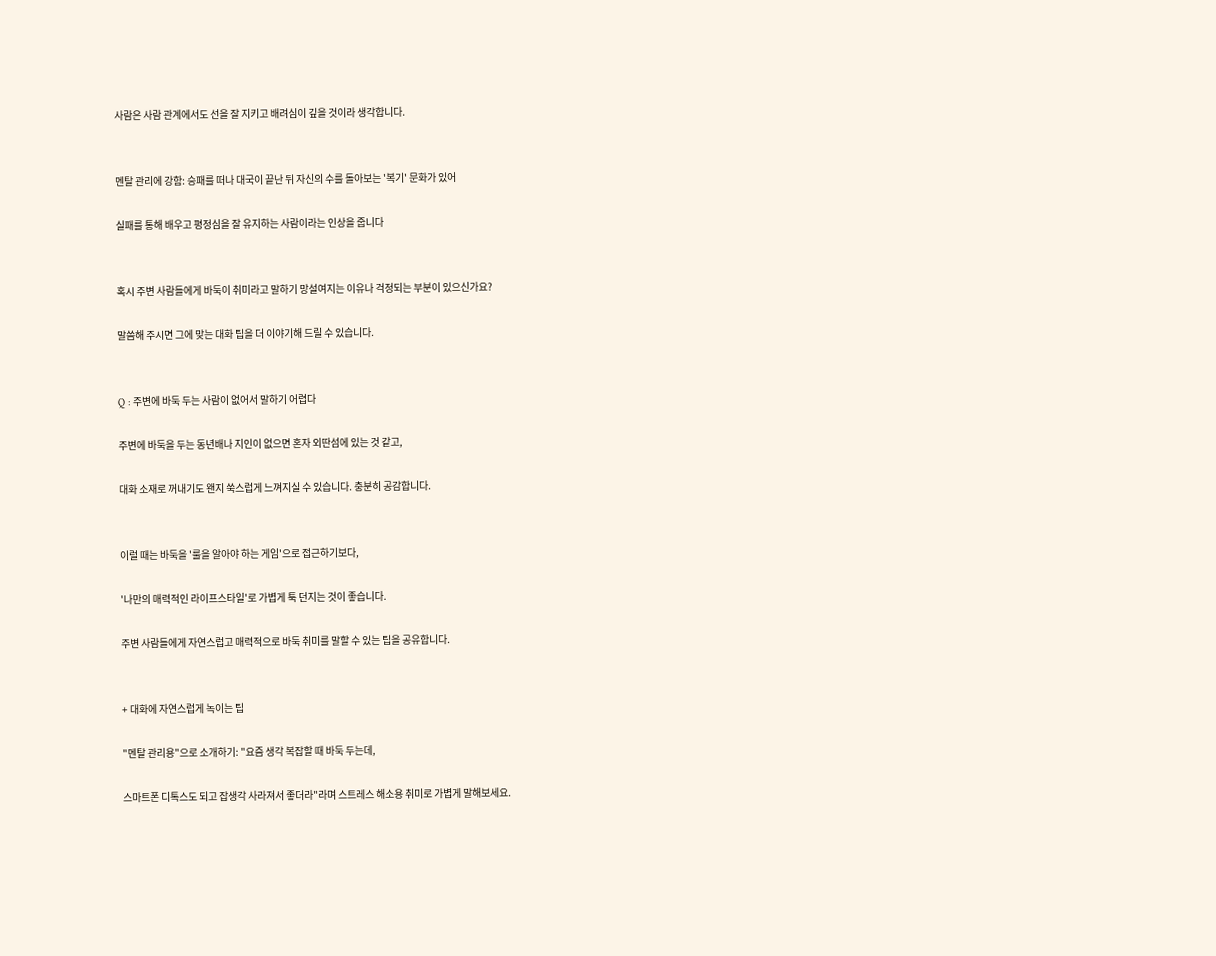사람은 사람 관계에서도 선을 잘 지키고 배려심이 깊을 것이라 생각합니다.


멘탈 관리에 강함: 승패를 떠나 대국이 끝난 뒤 자신의 수를 돌아보는 '복기' 문화가 있어

실패를 통해 배우고 평정심을 잘 유지하는 사람이라는 인상을 줍니다


혹시 주변 사람들에게 바둑이 취미라고 말하기 망설여지는 이유나 걱정되는 부분이 있으신가요?

말씀해 주시면 그에 맞는 대화 팁을 더 이야기해 드릴 수 있습니다.


Q : 주변에 바둑 두는 사람이 없어서 말하기 어렵다

주변에 바둑을 두는 동년배나 지인이 없으면 혼자 외딴섬에 있는 것 같고,

대화 소재로 꺼내기도 왠지 쑥스럽게 느껴지실 수 있습니다. 충분히 공감합니다.


이럴 때는 바둑을 '룰을 알아야 하는 게임'으로 접근하기보다,

'나만의 매력적인 라이프스타일'로 가볍게 툭 던지는 것이 좋습니다.

주변 사람들에게 자연스럽고 매력적으로 바둑 취미를 말할 수 있는 팁을 공유합니다.


+ 대화에 자연스럽게 녹이는 팁

"멘탈 관리용"으로 소개하기: "요즘 생각 복잡할 때 바둑 두는데,

스마트폰 디톡스도 되고 잡생각 사라져서 좋더라"라며 스트레스 해소용 취미로 가볍게 말해보세요.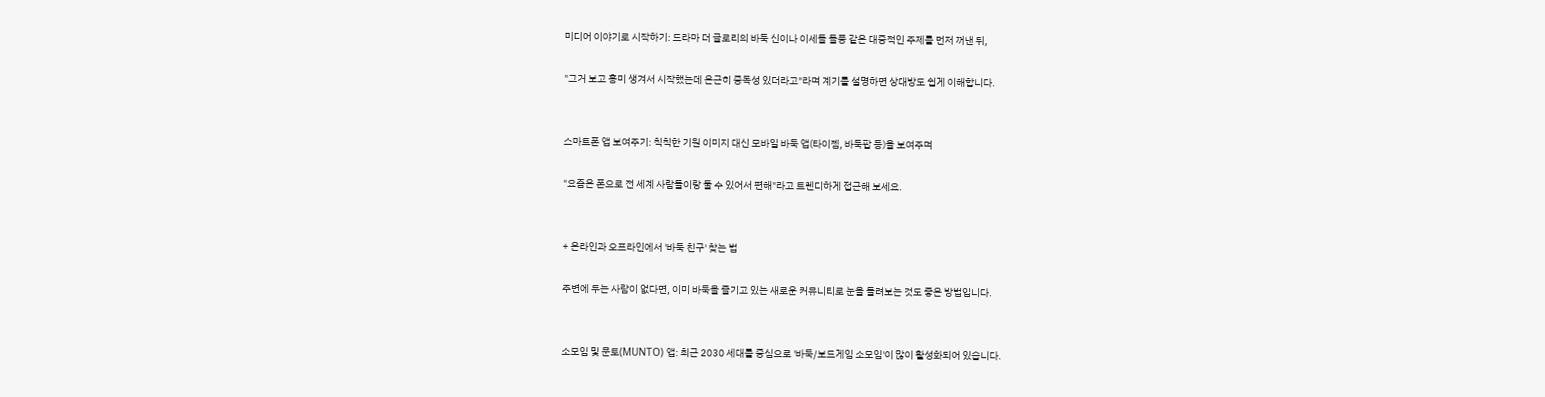미디어 이야기로 시작하기: 드라마 더 글로리의 바둑 신이나 이세돌 돌풍 같은 대중적인 주제를 먼저 꺼낸 뒤,

"그거 보고 흥미 생겨서 시작했는데 은근히 중독성 있더라고"라며 계기를 설명하면 상대방도 쉽게 이해합니다.


스마트폰 앱 보여주기: 칙칙한 기원 이미지 대신 모바일 바둑 앱(타이젬, 바둑팝 등)을 보여주며

"요즘은 폰으로 전 세계 사람들이랑 둘 수 있어서 편해"라고 트렌디하게 접근해 보세요.


+ 온라인과 오프라인에서 '바둑 친구' 찾는 법

주변에 두는 사람이 없다면, 이미 바둑을 즐기고 있는 새로운 커뮤니티로 눈을 돌려보는 것도 좋은 방법입니다.


소모임 및 문토(MUNTO) 앱: 최근 2030 세대를 중심으로 '바둑/보드게임 소모임'이 많이 활성화되어 있습니다.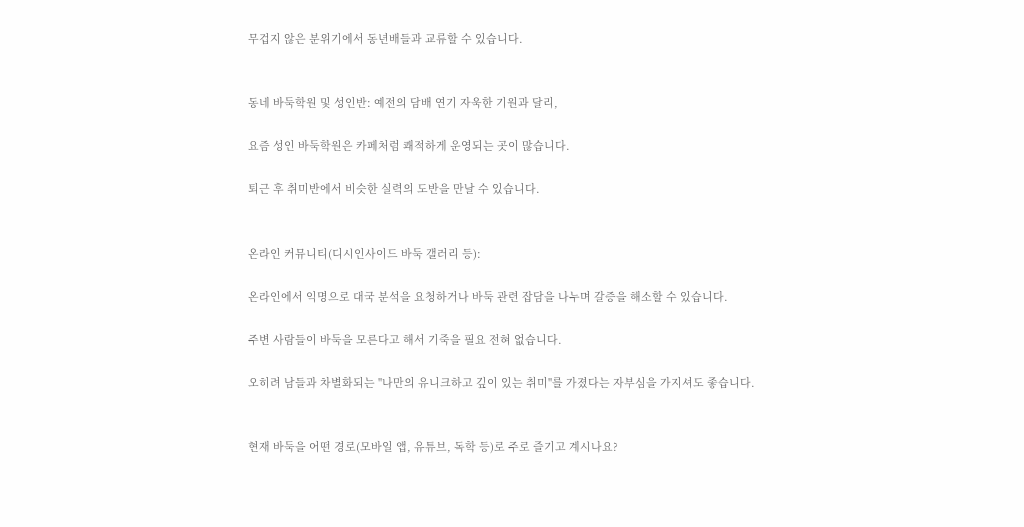무겁지 않은 분위기에서 동년배들과 교류할 수 있습니다.


동네 바둑학원 및 성인반: 예전의 담배 연기 자욱한 기원과 달리,

요즘 성인 바둑학원은 카페처럼 쾌적하게 운영되는 곳이 많습니다.

퇴근 후 취미반에서 비슷한 실력의 도반을 만날 수 있습니다.


온라인 커뮤니티(디시인사이드 바둑 갤러리 등):

온라인에서 익명으로 대국 분석을 요청하거나 바둑 관련 잡담을 나누며 갈증을 해소할 수 있습니다.

주변 사람들이 바둑을 모른다고 해서 기죽을 필요 전혀 없습니다.

오히려 남들과 차별화되는 "나만의 유니크하고 깊이 있는 취미"를 가졌다는 자부심을 가지셔도 좋습니다.


현재 바둑을 어떤 경로(모바일 앱, 유튜브, 독학 등)로 주로 즐기고 계시나요?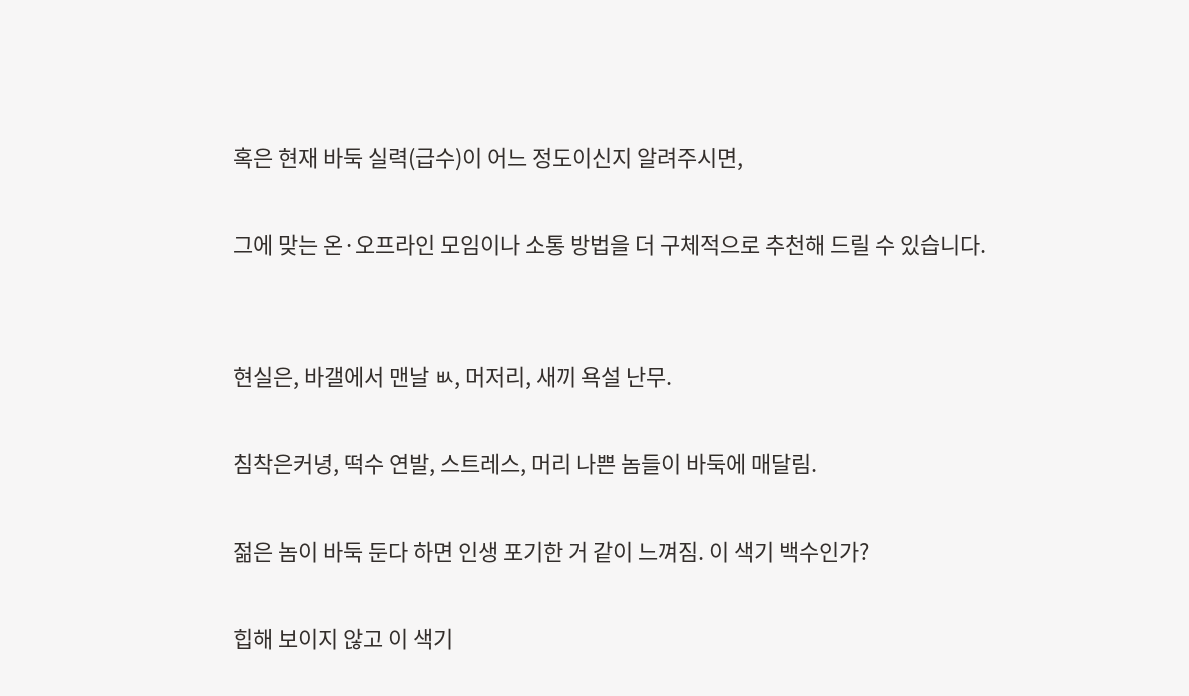혹은 현재 바둑 실력(급수)이 어느 정도이신지 알려주시면,

그에 맞는 온·오프라인 모임이나 소통 방법을 더 구체적으로 추천해 드릴 수 있습니다.


현실은, 바갤에서 맨날 ㅄ, 머저리, 새끼 욕설 난무.

침착은커녕, 떡수 연발, 스트레스, 머리 나쁜 놈들이 바둑에 매달림.

젊은 놈이 바둑 둔다 하면 인생 포기한 거 같이 느껴짐. 이 색기 백수인가?

힙해 보이지 않고 이 색기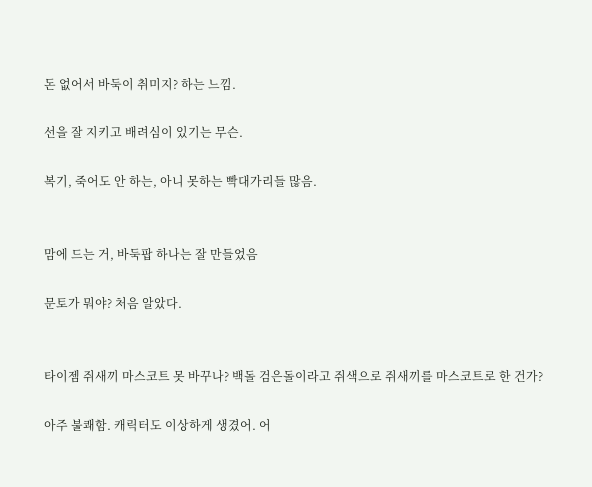돈 없어서 바둑이 취미지? 하는 느낌.

선을 잘 지키고 배려심이 있기는 무슨.

복기, 죽어도 안 하는, 아니 못하는 빡대가리들 많음.


맘에 드는 거, 바둑팝 하나는 잘 만들었음

문토가 뭐야? 처음 알았다.


타이젬 쥐새끼 마스코트 못 바꾸나? 백돌 검은돌이라고 쥐색으로 쥐새끼를 마스코트로 한 건가?

아주 불쾌함. 캐릭터도 이상하게 생겼어. 어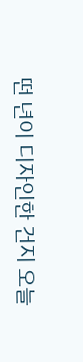떤 년이 디자인한 건지 오늘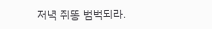저녁 쥐똥 범벅되라.